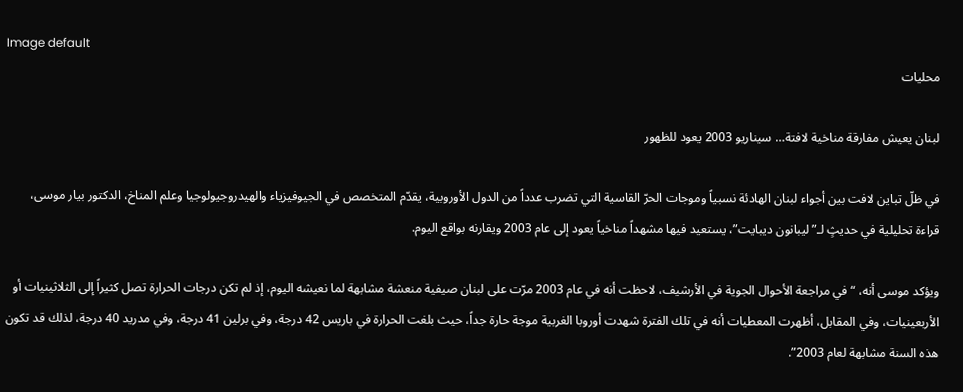Image default
محليات

لبنان يعيش مفارقة مناخية لافتة… سيناريو 2003 يعود للظهور

في ظلّ تباين لافت بين أجواء لبنان الهادئة نسبياً وموجات الحرّ القاسية التي تضرب عدداً من الدول الأوروبية، يقدّم المتخصص في الجيوفيزياء والهيدروجيولوجيا وعلم المناخ، الدكتور بيار موسى، قراءة تحليلية في حديثٍ لـ”ليبانون ديبايت”، يستعيد فيها مشهداً مناخياً يعود إلى عام 2003 ويقارنه بواقع اليوم.

ويؤكد موسى أنه، “في مراجعة الأحوال الجوية في الأرشيف، لاحظت أنه في عام 2003 مرّت على لبنان صيفية منعشة مشابهة لما نعيشه اليوم، إذ لم تكن درجات الحرارة تصل كثيراً إلى الثلاثينيات أو الأربعينيات، وفي المقابل، أظهرت المعطيات أنه في تلك الفترة شهدت أوروبا الغربية موجة حارة جداً، حيث بلغت الحرارة في باريس 42 درجة، وفي برلين 41 درجة، وفي مدريد 40 درجة، لذلك قد تكون هذه السنة مشابهة لعام 2003”.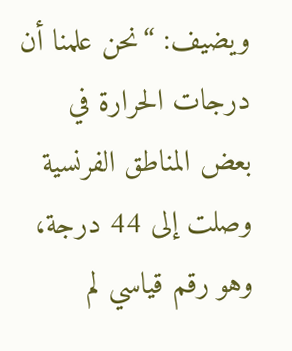ويضيف: “نحن علمنا أن درجات الحرارة في بعض المناطق الفرنسية وصلت إلى 44 درجة، وهو رقم قياسي لم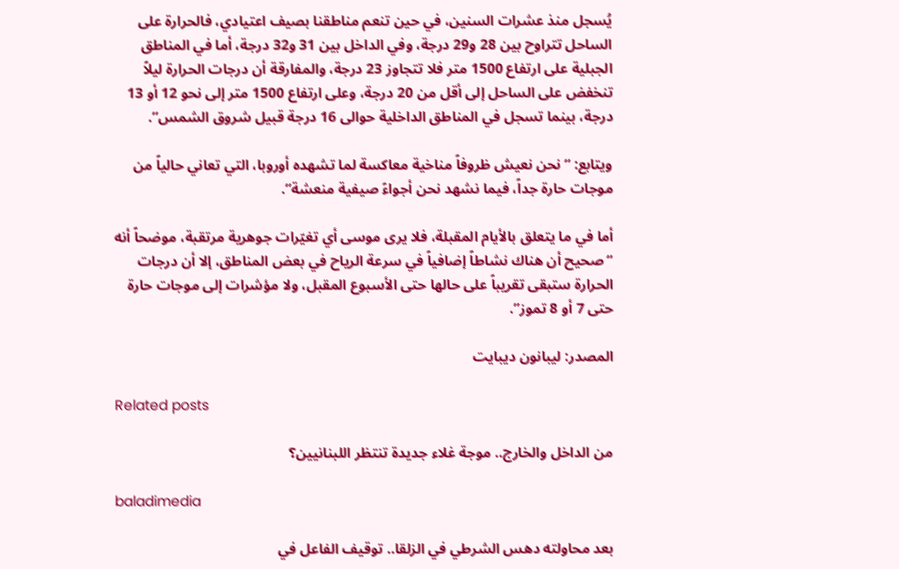يُسجل منذ عشرات السنين، في حين تنعم مناطقنا بصيف اعتيادي، فالحرارة على الساحل تتراوح بين 28 و29 درجة، وفي الداخل بين 31 و32 درجة، أما في المناطق الجبلية على ارتفاع 1500 متر فلا تتجاوز 23 درجة، والمفارقة أن درجات الحرارة ليلاً تنخفض على الساحل إلى أقل من 20 درجة، وعلى ارتفاع 1500 متر إلى نحو 12 أو 13 درجة، بينما تسجل في المناطق الداخلية حوالى 16 درجة قبيل شروق الشمس”.

ويتابع: “نحن نعيش ظروفاً مناخية معاكسة لما تشهده أوروبا، التي تعاني حالياً من موجات حارة جداً، فيما نشهد نحن أجواءً صيفية منعشة”.

أما في ما يتعلق بالأيام المقبلة، فلا يرى موسى أي تغيّرات جوهرية مرتقبة، موضحاً أنه “صحيح أن هناك نشاطاً إضافياً في سرعة الرياح في بعض المناطق، إلا أن درجات الحرارة ستبقى تقريباً على حالها حتى الأسبوع المقبل، ولا مؤشرات إلى موجات حارة حتى 7 أو 8 تموز”.

المصدر: ليبانون ديبايت

Related posts

من الداخل والخارج.. موجة غلاء جديدة تنتظر اللبنانيين؟

baladimedia

بعد محاولته دهس الشرطي في الزلقا.. توقيف الفاعل في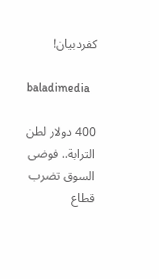كفردبيان!

baladimedia

400 دولار لطن الترابة.. فوضى السوق تضرب قطاع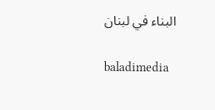البناء في لبنان

baladimedia